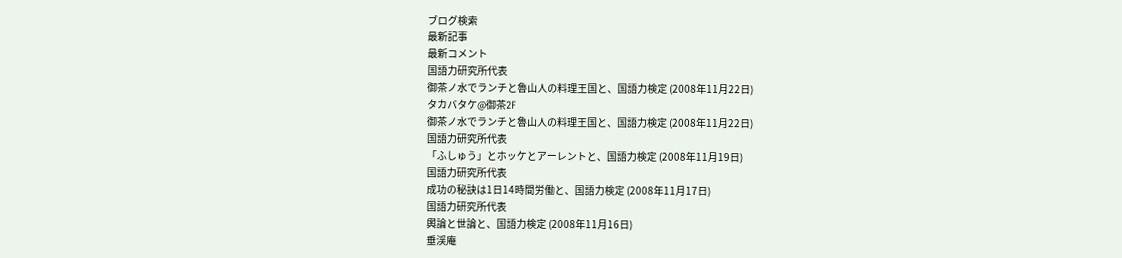ブログ検索
最新記事
最新コメント
国語力研究所代表
御茶ノ水でランチと魯山人の料理王国と、国語力検定 (2008年11月22日)
タカバタケ@御茶2F
御茶ノ水でランチと魯山人の料理王国と、国語力検定 (2008年11月22日)
国語力研究所代表
「ふしゅう」とホッケとアーレントと、国語力検定 (2008年11月19日)
国語力研究所代表
成功の秘訣は1日14時間労働と、国語力検定 (2008年11月17日)
国語力研究所代表
輿論と世論と、国語力検定 (2008年11月16日)
垂渓庵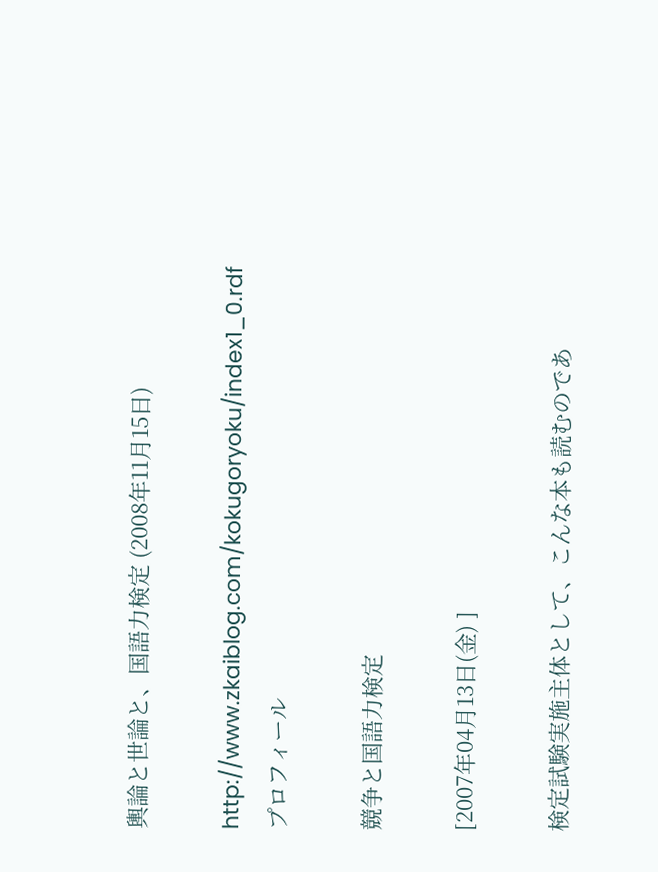輿論と世論と、国語力検定 (2008年11月15日)

http://www.zkaiblog.com/kokugoryoku/index1_0.rdf
プロフィール

競争と国語力検定

[2007年04月13日(金) ]

検定試験実施主体として、こんな本も読むのであ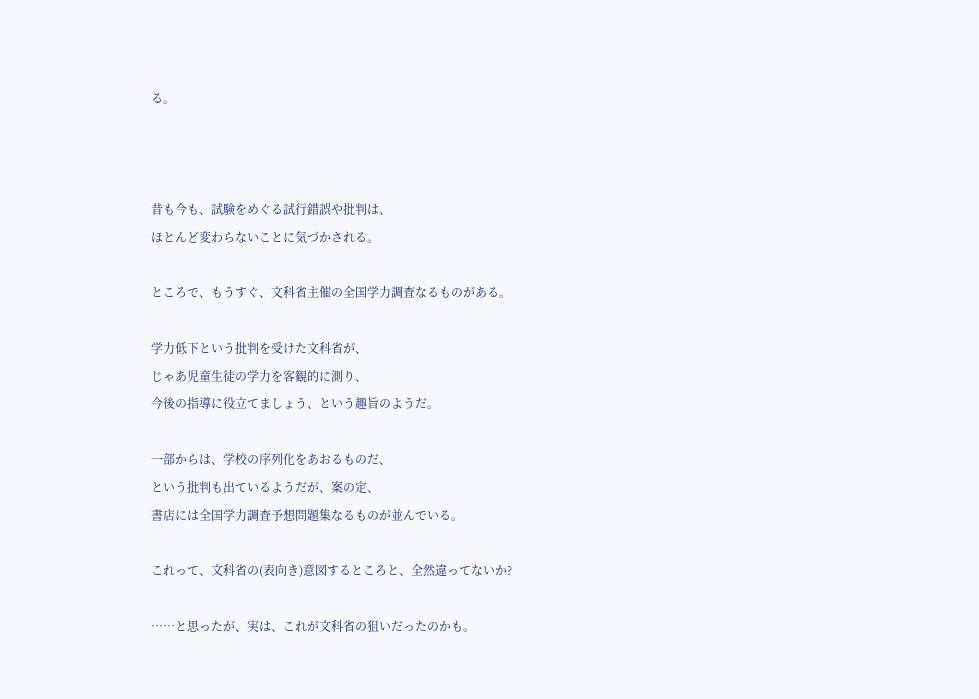る。



昔も今も、試験をめぐる試行錯誤や批判は、
ほとんど変わらないことに気づかされる。

ところで、もうすぐ、文科省主催の全国学力調査なるものがある。

学力低下という批判を受けた文科省が、
じゃあ児童生徒の学力を客観的に測り、
今後の指導に役立てましょう、という趣旨のようだ。

一部からは、学校の序列化をあおるものだ、
という批判も出ているようだが、案の定、
書店には全国学力調査予想問題集なるものが並んでいる。

これって、文科省の(表向き)意図するところと、全然違ってないか?

……と思ったが、実は、これが文科省の狙いだったのかも。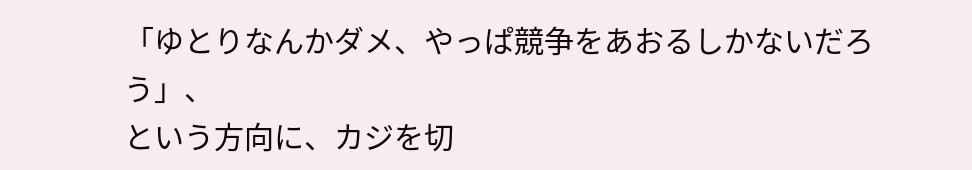「ゆとりなんかダメ、やっぱ競争をあおるしかないだろう」、
という方向に、カジを切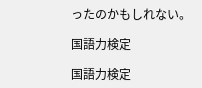ったのかもしれない。

国語力検定

国語力検定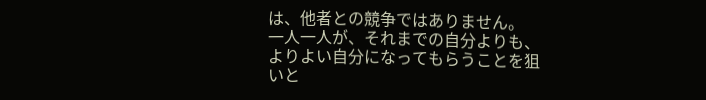は、他者との競争ではありません。
一人一人が、それまでの自分よりも、
よりよい自分になってもらうことを狙いと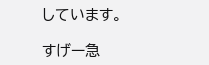しています。

すげー急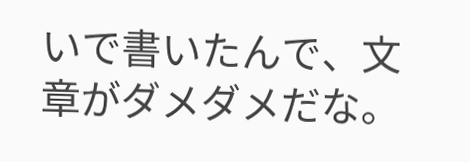いで書いたんで、文章がダメダメだな。